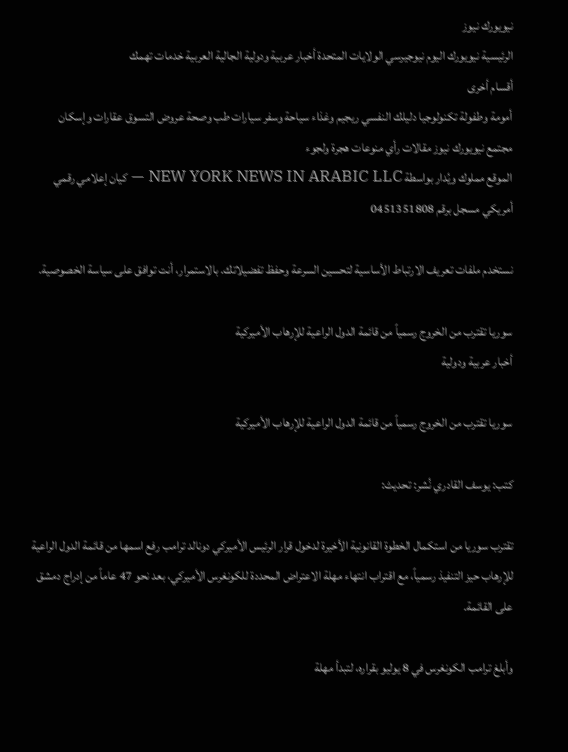نيويورك نيوز
الرئيسية نيويورك اليوم نيوجيرسي الولايات المتحدة أخبار عربية ودولية الجالية العربية خدمات تهمك
أقسام أخرى
أمومة وطفولة تكنولوجيا دليلك النفسي ريجيم وغذاء سياحة وسفر سيارات طب وصحة عروض التسوق عقارات وإسكان مجتمع نيويورك نيوز مقالات رأي منوعات هجرة ولجوء
الموقع مملوك ويُدار بواسطة NEW YORK NEWS IN ARABIC LLC — كيان إعلامي رقمي أمريكي مسجل برقم 0451351808

نستخدم ملفات تعريف الارتباط الأساسية لتحسين السرعة وحفظ تفضيلاتك. بالاستمرار، أنت توافق على سياسة الخصوصية.

سوريا تقترب من الخروج رسمياً من قائمة الدول الراعية للإرهاب الأميركية
أخبار عربية ودولية

سوريا تقترب من الخروج رسمياً من قائمة الدول الراعية للإرهاب الأميركية

كتب: يوسف القادري نُشر: تحديث:

تقترب سوريا من استكمال الخطوة القانونية الأخيرة لدخول قرار الرئيس الأميركي دونالد ترامب رفع اسمها من قائمة الدول الراعية للإرهاب حيز التنفيذ رسمياً، مع اقتراب انتهاء مهلة الاعتراض المحددة للكونغرس الأميركي، بعد نحو 47 عاماً من إدراج دمشق على القائمة.

وأبلغ ترامب الكونغرس في 8 يوليو بقراره، لتبدأ مهلة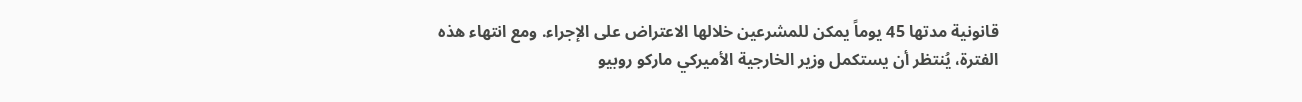قانونية مدتها 45 يوماً يمكن للمشرعين خلالها الاعتراض على الإجراء. ومع انتهاء هذه الفترة، يُنتظر أن يستكمل وزير الخارجية الأميركي ماركو روبيو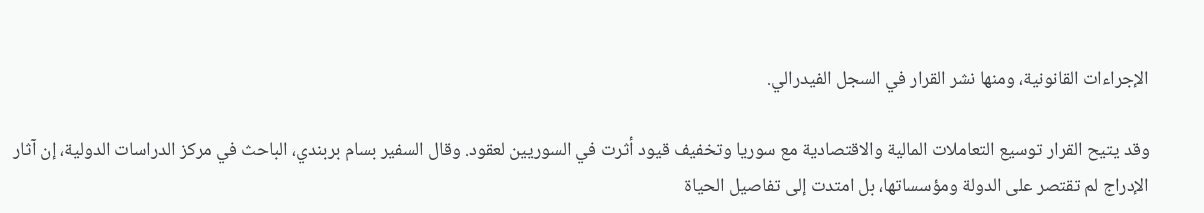الإجراءات القانونية، ومنها نشر القرار في السجل الفيدرالي.

وقد يتيح القرار توسيع التعاملات المالية والاقتصادية مع سوريا وتخفيف قيود أثرت في السوريين لعقود. وقال السفير بسام بربندي، الباحث في مركز الدراسات الدولية، إن آثار الإدراج لم تقتصر على الدولة ومؤسساتها، بل امتدت إلى تفاصيل الحياة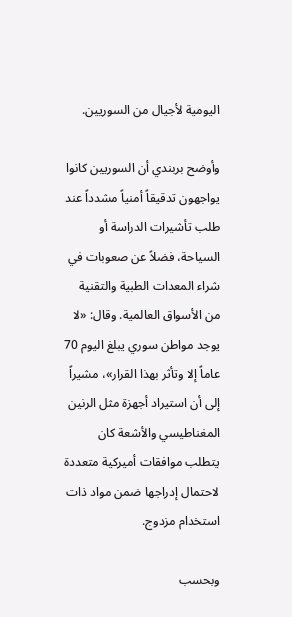اليومية لأجيال من السوريين.

وأوضح بربندي أن السوريين كانوا يواجهون تدقيقاً أمنياً مشدداً عند طلب تأشيرات الدراسة أو السياحة، فضلاً عن صعوبات في شراء المعدات الطبية والتقنية من الأسواق العالمية. وقال: «لا يوجد مواطن سوري يبلغ اليوم 70 عاماً إلا وتأثر بهذا القرار»، مشيراً إلى أن استيراد أجهزة مثل الرنين المغناطيسي والأشعة كان يتطلب موافقات أميركية متعددة لاحتمال إدراجها ضمن مواد ذات استخدام مزدوج.

وبحسب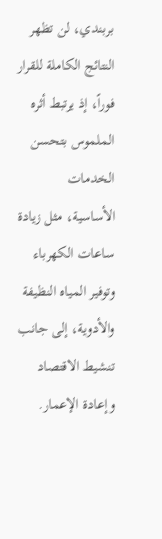بربندي، لن تظهر النتائج الكاملة للقرار فوراً، إذ يرتبط أثره الملموس بتحسن الخدمات الأساسية، مثل زيادة ساعات الكهرباء وتوفير المياه النظيفة والأدوية، إلى جانب تنشيط الاقتصاد وإعادة الإعمار.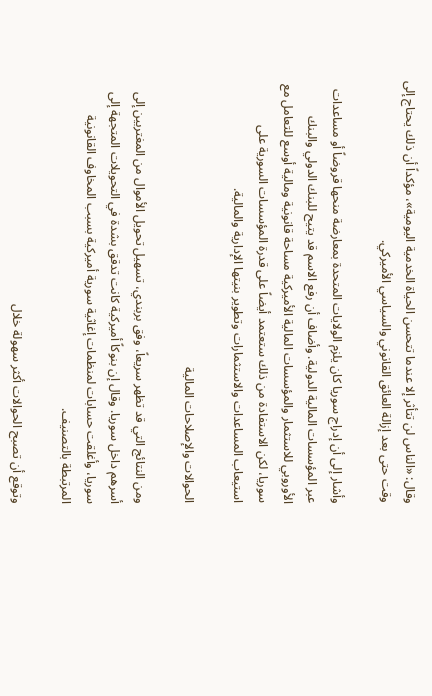وقال: «الناس لن تتأثر إلا عندما تتحسن الحياة الخدمية اليومية»، مؤكداً أن ذلك يحتاج إلى وقت حتى بعد إزالة العائق القانوني والسياسي الأميركي.

وأشار إلى أن إدراج سوريا كان يلزم الولايات المتحدة بمعارضة منحها قروضاً أو مساعدات عبر المؤسسات المالية الدولية. وأضاف أن رفع الاسم قد يتيح للبنك الدولي والبنك الأوروبي للاستثمار والمؤسسات المالية الأميركية مساحة قانونية ومالية أوسع للتعامل مع سوريا، لكن الاستفادة من ذلك ستعتمد أيضاً على قدرة المؤسسات السورية على استيعاب المساعدات والاستثمارات وتطوير بنيتها الإدارية والمالية.

الحوالات والإصلاحات المالية

ومن النتائج التي قد تظهر سريعاً، وفق بربندي، تسهيل تحويل الأموال من المغتربين إلى أسرهم داخل سوريا. وقال إن بنوكاً أميركية كانت تدقق بشدة في التحويلات المتجهة إلى سوريا، وأغلقت حسابات لمنظمات إغاثية سورية أميركية بسبب المخاوف القانونية المرتبطة بالتصنيف.

وتوقع أن تصبح الحوالات أكثر سهولة خلال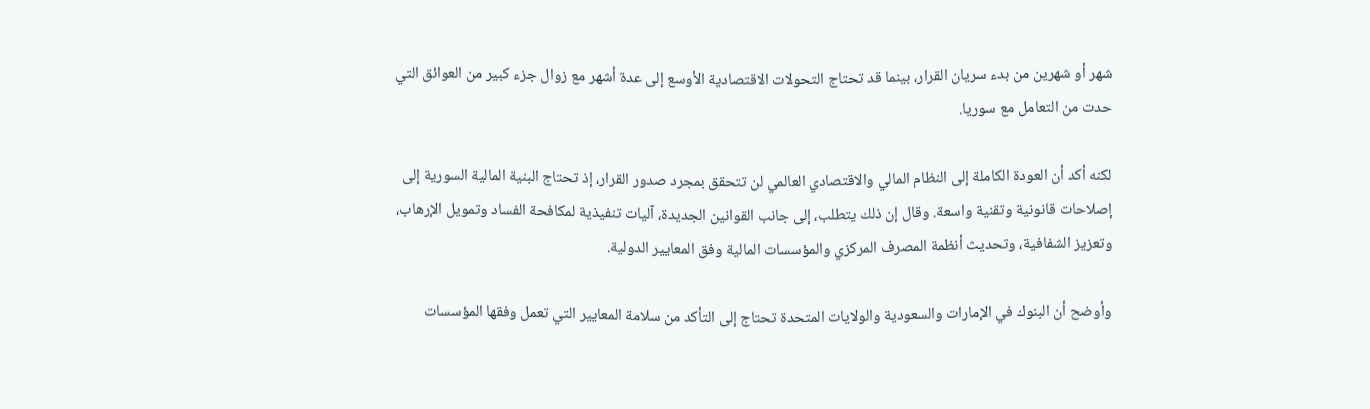شهر أو شهرين من بدء سريان القرار، بينما قد تحتاج التحولات الاقتصادية الأوسع إلى عدة أشهر مع زوال جزء كبير من العوائق التي حدت من التعامل مع سوريا.

لكنه أكد أن العودة الكاملة إلى النظام المالي والاقتصادي العالمي لن تتحقق بمجرد صدور القرار، إذ تحتاج البنية المالية السورية إلى إصلاحات قانونية وتقنية واسعة. وقال إن ذلك يتطلب، إلى جانب القوانين الجديدة، آليات تنفيذية لمكافحة الفساد وتمويل الإرهاب، وتعزيز الشفافية، وتحديث أنظمة المصرف المركزي والمؤسسات المالية وفق المعايير الدولية.

وأوضح أن البنوك في الإمارات والسعودية والولايات المتحدة تحتاج إلى التأكد من سلامة المعايير التي تعمل وفقها المؤسسات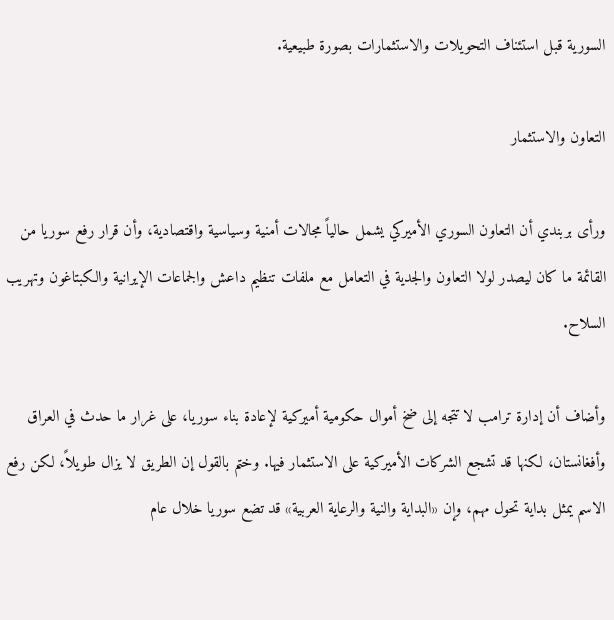السورية قبل استئناف التحويلات والاستثمارات بصورة طبيعية.

التعاون والاستثمار

ورأى بربندي أن التعاون السوري الأميركي يشمل حالياً مجالات أمنية وسياسية واقتصادية، وأن قرار رفع سوريا من القائمة ما كان ليصدر لولا التعاون والجدية في التعامل مع ملفات تنظيم داعش والجماعات الإيرانية والكبتاغون وتهريب السلاح.

وأضاف أن إدارة ترامب لا تتجه إلى ضخ أموال حكومية أميركية لإعادة بناء سوريا، على غرار ما حدث في العراق وأفغانستان، لكنها قد تشجع الشركات الأميركية على الاستثمار فيها. وختم بالقول إن الطريق لا يزال طويلاً، لكن رفع الاسم يمثل بداية تحول مهم، وإن «البداية والنية والرعاية العربية» قد تضع سوريا خلال عام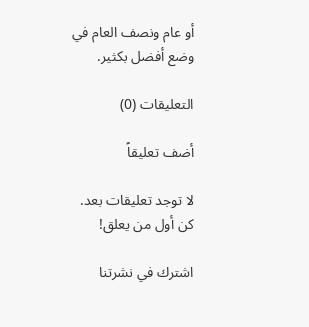أو عام ونصف العام في وضع أفضل بكثير.

التعليقات (0)

أضف تعليقاً

لا توجد تعليقات بعد. كن أول من يعلق!

اشترك في نشرتنا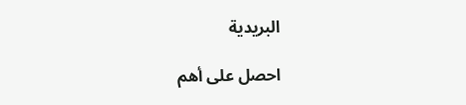البريدية

احصل على أهم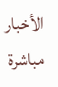الأخبار مباشرة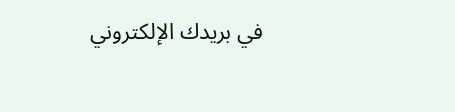في بريدك الإلكتروني